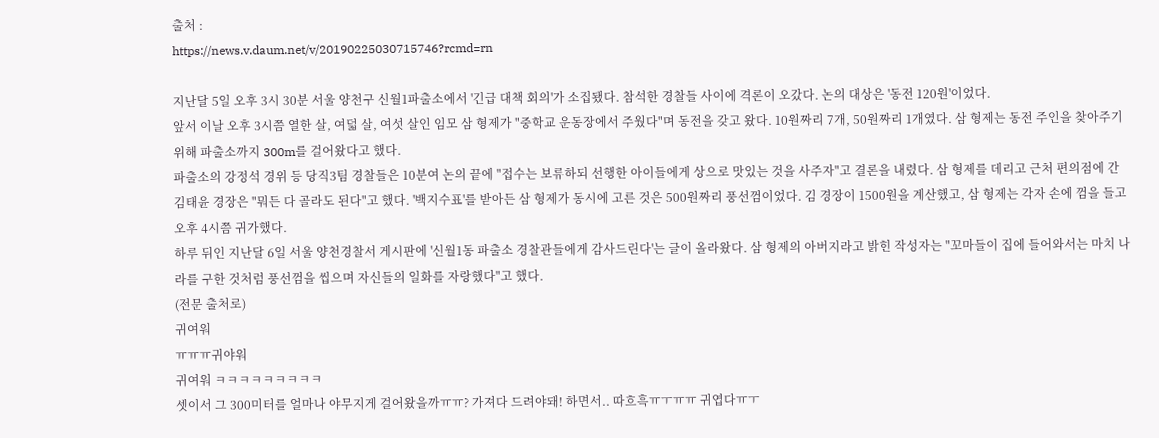출처 :
https://news.v.daum.net/v/20190225030715746?rcmd=rn

지난달 5일 오후 3시 30분 서울 양천구 신월1파출소에서 '긴급 대책 회의'가 소집됐다. 참석한 경찰들 사이에 격론이 오갔다. 논의 대상은 '동전 120원'이었다.
앞서 이날 오후 3시쯤 열한 살, 여덟 살, 여섯 살인 임모 삼 형제가 "중학교 운동장에서 주웠다"며 동전을 갖고 왔다. 10원짜리 7개, 50원짜리 1개였다. 삼 형제는 동전 주인을 찾아주기 위해 파출소까지 300m를 걸어왔다고 했다.
파출소의 강정석 경위 등 당직3팀 경찰들은 10분여 논의 끝에 "접수는 보류하되 선행한 아이들에게 상으로 맛있는 것을 사주자"고 결론을 내렸다. 삼 형제를 데리고 근처 편의점에 간 김태윤 경장은 "뭐든 다 골라도 된다"고 했다. '백지수표'를 받아든 삼 형제가 동시에 고른 것은 500원짜리 풍선껌이었다. 김 경장이 1500원을 계산했고, 삼 형제는 각자 손에 껌을 들고 오후 4시쯤 귀가했다.
하루 뒤인 지난달 6일 서울 양천경찰서 게시판에 '신월1동 파출소 경찰관들에게 감사드린다'는 글이 올라왔다. 삼 형제의 아버지라고 밝힌 작성자는 "꼬마들이 집에 들어와서는 마치 나라를 구한 것처럼 풍선껌을 씹으며 자신들의 일화를 자랑했다"고 했다.
(전문 출처로)
귀여워
ㅠㅠㅠ귀야워
귀여워 ㅋㅋㅋㅋㅋㅋㅋㅋㅋ
셋이서 그 300미터를 얼마나 야무지게 걸어왔을까ㅠㅠ? 가져다 드려야돼! 하면서.. 따흐흑ㅠㅜㅠㅠ 귀엽다ㅠㅜ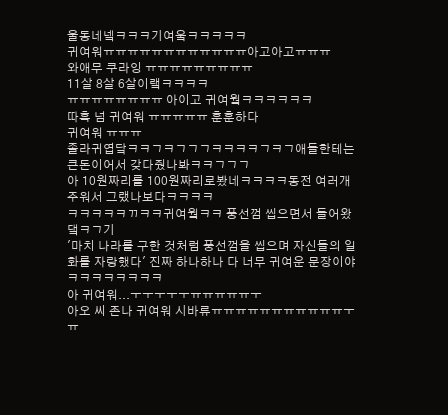울동네넼ㅋㅋㅋ기여웈ㅋㅋㅋㅋㅋ
귀여워ㅠㅠㅠㅠㅠㅠㅠㅠㅠㅠㅠㅠ아고아고ㅠㅠㅠ
와애무 쿠라잉 ㅠㅠㅠㅠㅠㅠㅠㅠㅠ
11살 8살 6살이랰ㅋㅋㅋㅋ
ㅠㅠㅠㅠㅠㅠㅠㅠ 아이고 귀여웤ㅋㅋㅋㅋㅋㅋ
따흑 넘 귀여워 ㅠㅠㅠㅠㅠ 훈훈하다
귀여워 ㅠㅠㅠ
졸라귀엽닼ㅋㅋㄱㅋㄱㄱㄱㅋㅋㅋㅋㄱㅋㄱ애들한테는 큰돈이어서 갖다줬나봐ㅋㅋㄱㄱㄱ
아 10원짜리를 100원짜리로봤네ㅋㅋㅋㅋ동전 여러개 주워서 그랬나보다ㅋㅋㅋㅋ
ㅋㅋㅋㅋㅋㄲㅋㅋ귀여웤ㅋㅋ 풍선껌 씹으면서 들어왔댘ㅋㄱ기
'마치 나라를 구한 것처럼 풍선껌을 씹으며 자신들의 일화를 자랑했다' 진짜 하나하나 다 너무 귀여운 문장이야 ㅋㅋㅋㅋㅋㅋㅋㅋ
아 귀여워...ㅜㅜㅜㅜㅜㅠㅠㅠㅠㅠㅜ
아오 씨 존나 귀여워 시바류ㅠㅠㅠㅠㅠㅠㅠㅠㅠㅠㅠㅜㅠ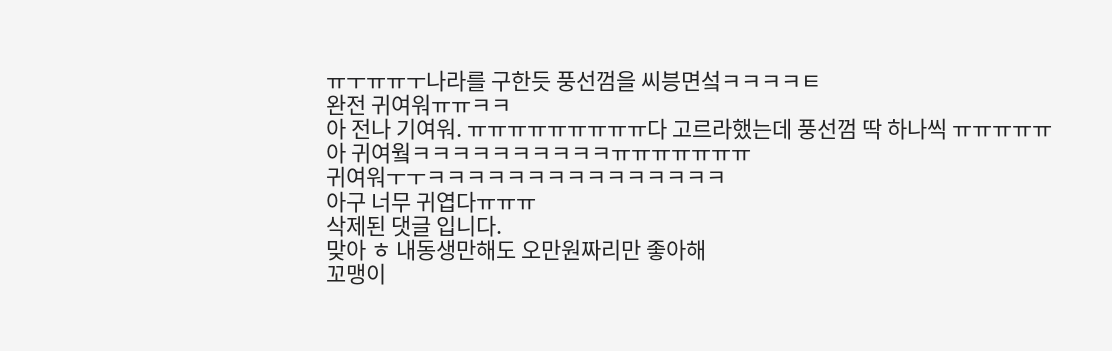ㅠㅜㅠㅠㅜ나라를 구한듯 풍선껌을 씨븡면섴ㅋㅋㅋㅋㅌ
완전 귀여워ㅠㅠㅋㅋ
아 전나 기여워. ㅠㅠㅠㅠㅠㅠㅠㅠㅠ다 고르라했는데 풍선껌 딱 하나씩 ㅠㅠㅠㅠㅠ
아 귀여웤ㅋㅋㅋㅋㅋㅋㅋㅋㅋㅋㅠㅠㅠㅠㅠㅠㅠ
귀여워ㅜㅜㅋㅋㅋㅋㅋㅋㅋㅋㅋㅋㅋㅋㅋㅋㅋ
아구 너무 귀엽다ㅠㅠㅠ
삭제된 댓글 입니다.
맞아 ㅎ 내동생만해도 오만원짜리만 좋아해
꼬맹이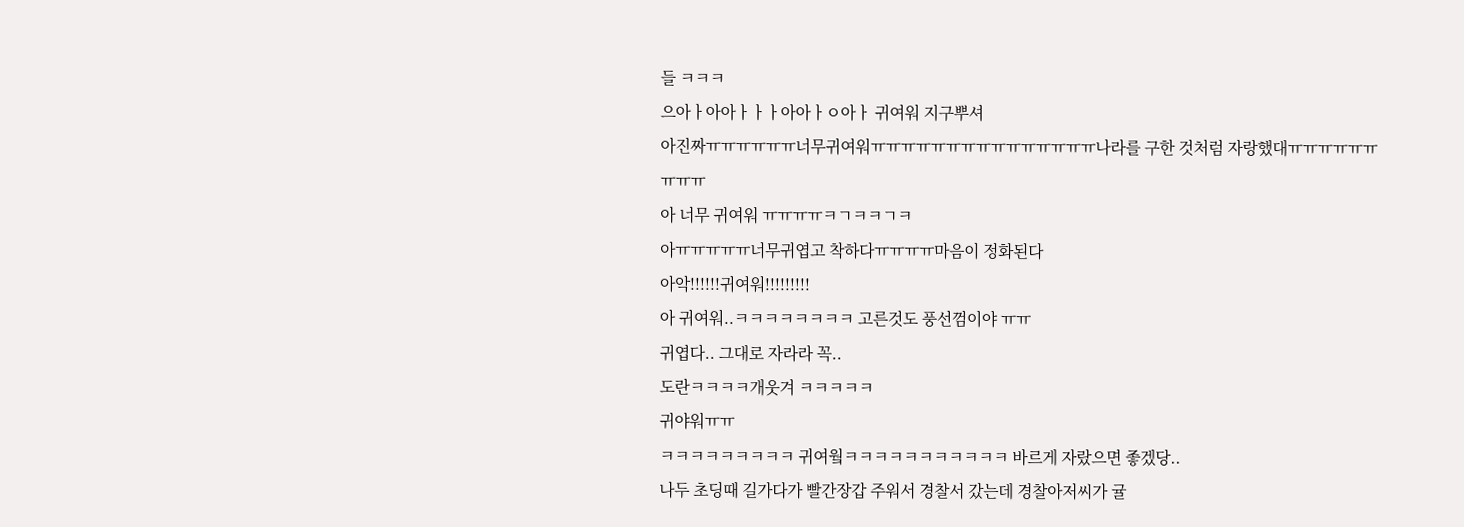들 ㅋㅋㅋ
으아ㅏ아아ㅏㅏㅏ아아ㅏㅇ아ㅏ 귀여워 지구뿌셔
아진짜ㅠㅠㅠㅠㅠㅠ너무귀여워ㅠㅠㅠㅠㅠㅠㅠㅠㅠㅠㅠㅠㅠㅠㅠ나라를 구한 것처럼 자랑했대ㅠㅠㅠㅠㅠㅠㅠㅠㅠ
아 너무 귀여워 ㅠㅠㅠㅠㅋㄱㅋㅋㄱㅋ
아ㅠㅠㅠㅠㅠ너무귀엽고 착하다ㅠㅠㅠㅠ마음이 정화된다
아악!!!!!!귀여워!!!!!!!!!
아 귀여워..ㅋㅋㅋㅋㅋㅋㅋㅋ 고른것도 풍선껌이야 ㅠㅠ
귀엽다.. 그대로 자라라 꼭..
도란ㅋㅋㅋㅋ개웃겨 ㅋㅋㅋㅋㅋ
귀야워ㅠㅠ
ㅋㅋㅋㅋㅋㅋㅋㅋㅋ 귀여웤ㅋㅋㅋㅋㅋㅋㅋㅋㅋㅋㅋ 바르게 자랐으면 좋겠당..
나두 초딩때 길가다가 빨간장갑 주워서 경찰서 갔는데 경찰아저씨가 귤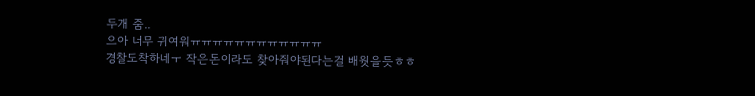두개 줌..
으아 너무 귀여워ㅠㅠㅠㅠㅠㅠㅠㅠㅠㅠㅠㅠ
경찰도착하네ㅜ 작은돈이라도 찾아줘야된다는걸 배웟을듯ㅎㅎ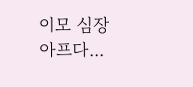이모 심장아프다...